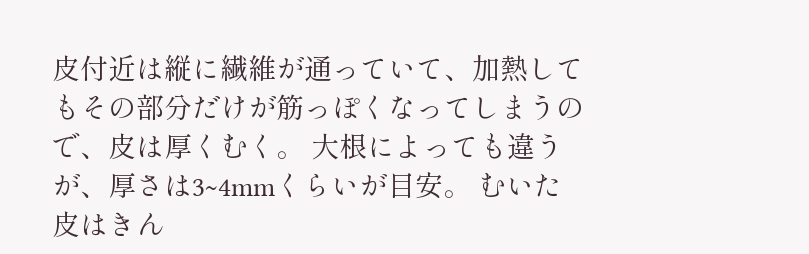皮付近は縦に繊維が通っていて、加熱してもその部分だけが筋っぽくなってしまうので、皮は厚くむく。 大根によっても違うが、厚さは3~4mmくらいが目安。 むいた皮はきん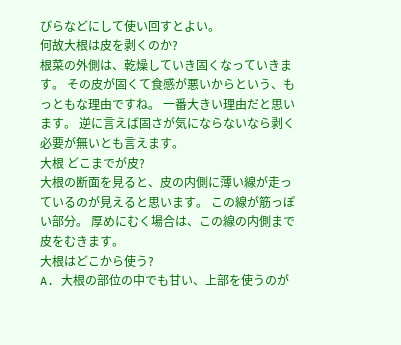ぴらなどにして使い回すとよい。
何故大根は皮を剥くのか?
根菜の外側は、乾燥していき固くなっていきます。 その皮が固くて食感が悪いからという、もっともな理由ですね。 一番大きい理由だと思います。 逆に言えば固さが気にならないなら剥く必要が無いとも言えます。
大根 どこまでが皮?
大根の断面を見ると、皮の内側に薄い線が走っているのが見えると思います。 この線が筋っぽい部分。 厚めにむく場合は、この線の内側まで皮をむきます。
大根はどこから使う?
A. 大根の部位の中でも甘い、上部を使うのが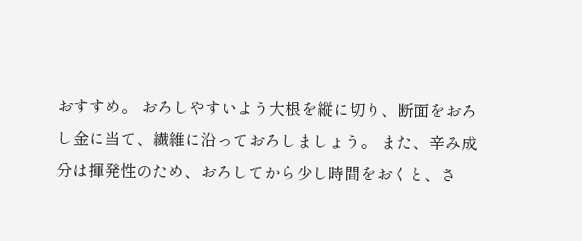おすすめ。 おろしやすいよう大根を縦に切り、断面をおろし金に当て、繊維に沿っておろしましょう。 また、辛み成分は揮発性のため、おろしてから少し時間をおくと、さ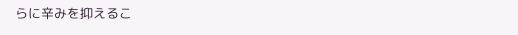らに辛みを抑えるこ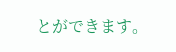とができます。